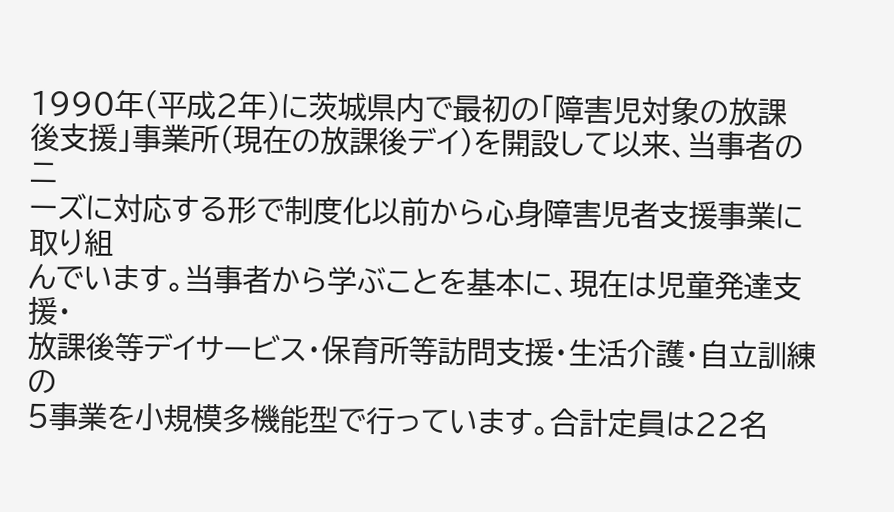1990年(平成2年)に茨城県内で最初の「障害児対象の放課
後支援」事業所(現在の放課後デイ)を開設して以来、当事者のニ
ーズに対応する形で制度化以前から心身障害児者支援事業に取り組
んでいます。当事者から学ぶことを基本に、現在は児童発達支援・
放課後等デイサービス・保育所等訪問支援・生活介護・自立訓練の
5事業を小規模多機能型で行っています。合計定員は22名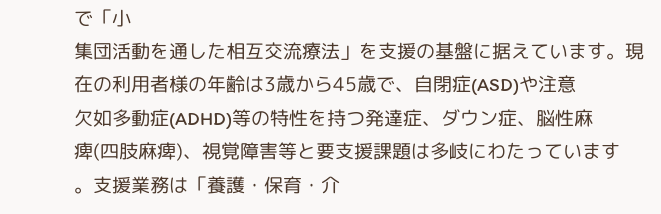で「小
集団活動を通した相互交流療法」を支援の基盤に据えています。現
在の利用者様の年齢は3歳から45歳で、自閉症(ASD)や注意
欠如多動症(ADHD)等の特性を持つ発達症、ダウン症、脳性麻
痺(四肢麻痺)、視覚障害等と要支援課題は多岐にわたっています
。支援業務は「養護・保育・介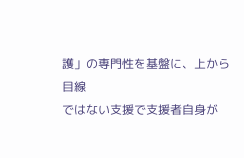護」の専門性を基盤に、上から目線
ではない支援で支援者自身が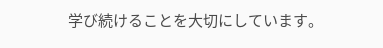学び続けることを大切にしています。